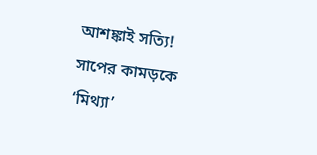আশঙ্কাই সত্যি! সাপের কামড়কে ‘মিথ্যা’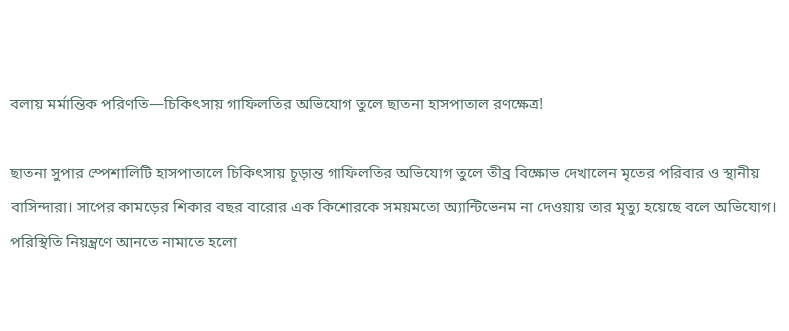বলায় মর্মান্তিক পরিণতি—চিকিৎসায় গাফিলতির অভিযোগ তুলে ছাতনা হাসপাতাল রণক্ষেত্র!

ছাতনা সুপার স্পেশালিটি হাসপাতালে চিকিৎসায় চূড়ান্ত গাফিলতির অভিযোগ তুলে তীব্র বিক্ষোভ দেখালেন মৃতের পরিবার ও স্থানীয় বাসিন্দারা। সাপের কামড়ের শিকার বছর বারোর এক কিশোরকে সময়মতো অ্যান্টিভেনম না দেওয়ায় তার মৃত্যু হয়েছে বলে অভিযোগ। পরিস্থিতি নিয়ন্ত্রণে আনতে নামাতে হলো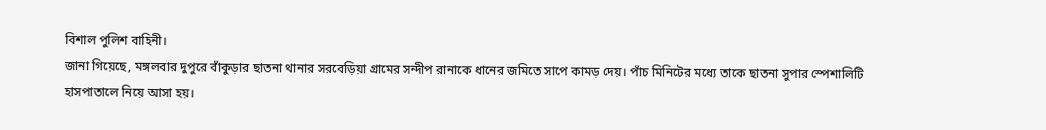বিশাল পুলিশ বাহিনী।
জানা গিয়েছে, মঙ্গলবার দুপুরে বাঁকুড়ার ছাতনা থানার সরবেড়িয়া গ্রামের সন্দীপ রানাকে ধানের জমিতে সাপে কামড় দেয়। পাঁচ মিনিটের মধ্যে তাকে ছাতনা সুপার স্পেশালিটি হাসপাতালে নিয়ে আসা হয়।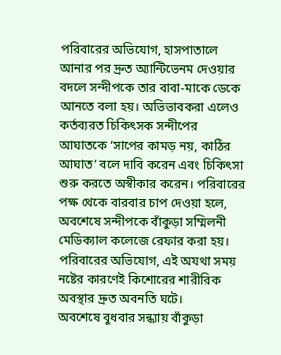পরিবারের অভিযোগ, হাসপাতালে আনার পর দ্রুত অ্যান্টিভেনম দেওয়ার বদলে সন্দীপকে তার বাবা-মাকে ডেকে আনতে বলা হয়। অভিভাবকরা এলেও কর্তব্যরত চিকিৎসক সন্দীপের আঘাতকে ‘সাপের কামড় নয়, কাঠির আঘাত’ বলে দাবি করেন এবং চিকিৎসা শুরু করতে অস্বীকার করেন। পরিবারের পক্ষ থেকে বারবার চাপ দেওয়া হলে, অবশেষে সন্দীপকে বাঁকুড়া সম্মিলনী মেডিক্যাল কলেজে রেফার করা হয়। পরিবারের অভিযোগ, এই অযথা সময় নষ্টের কারণেই কিশোরের শারীরিক অবস্থার দ্রুত অবনতি ঘটে।
অবশেষে বুধবার সন্ধ্যায় বাঁকুড়া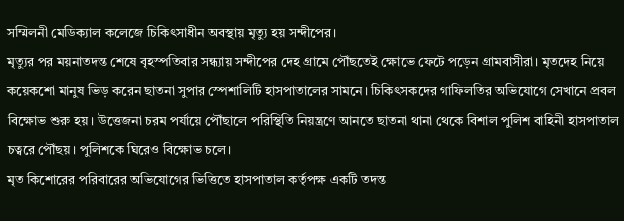সম্মিলনী মেডিক্যাল কলেজে চিকিৎসাধীন অবস্থায় মৃত্যু হয় সন্দীপের।
মৃত্যুর পর ময়নাতদন্ত শেষে বৃহস্পতিবার সন্ধ্যায় সন্দীপের দেহ গ্রামে পৌঁছতেই ক্ষোভে ফেটে পড়েন গ্রামবাসীরা। মৃতদেহ নিয়ে কয়েকশো মানুষ ভিড় করেন ছাতনা সুপার স্পেশালিটি হাসপাতালের সামনে। চিকিৎসকদের গাফিলতির অভিযোগে সেখানে প্রবল বিক্ষোভ শুরু হয়। উত্তেজনা চরম পর্যায়ে পৌঁছালে পরিস্থিতি নিয়ন্ত্রণে আনতে ছাতনা থানা থেকে বিশাল পুলিশ বাহিনী হাসপাতাল চত্বরে পৌঁছয়। পুলিশকে ঘিরেও বিক্ষোভ চলে।
মৃত কিশোরের পরিবারের অভিযোগের ভিত্তিতে হাসপাতাল কর্তৃপক্ষ একটি তদন্ত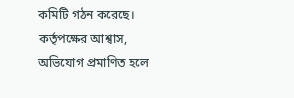কমিটি গঠন করেছে। কর্তৃপক্ষের আশ্বাস, অভিযোগ প্রমাণিত হলে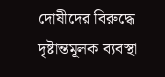দোষীদের বিরুদ্ধে দৃষ্টান্তমূলক ব্যবস্থা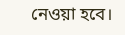নেওয়া হবে।